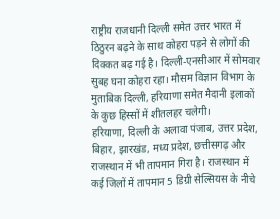राष्ट्रीय राजधानी दिल्ली समेत उत्तर भारत में ठिठुरन बढ़ने के साथ कोहरा पड़ने से लोगों की दिक्कत बढ़ गई है। दिल्ली-एनसीआर में सोमवार सुबह घना कोहरा रहा। मौसम विज्ञान विभाग के मुताबिक दिल्ली, हरियाणा समेत मैदानी इलाकों के कुछ हिस्सों में शीतलहर चलेगी।
हरियाणा, दिल्ली के अलावा पंजाब, उत्तर प्रदेश, बिहार, झारखंड, मध्य प्रदेश, छत्तीसगढ़ और राजस्थान में भी तापमान गिरा है। राजस्थान में कई जिलों में तापमान 5 डिग्री सेल्सियस के नीचे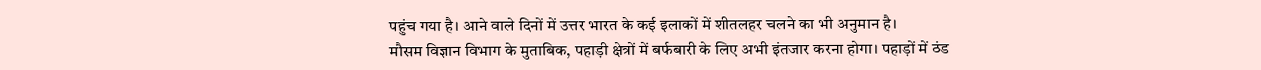पहुंच गया है। आने वाले दिनों में उत्तर भारत के कई इलाकों में शीतलहर चलने का भी अनुमान है।
मौसम विज्ञान विभाग के मुताबिक, पहाड़ी क्षेत्रों में बर्फबारी के लिए अभी इंतजार करना होगा। पहाड़ों में ठंड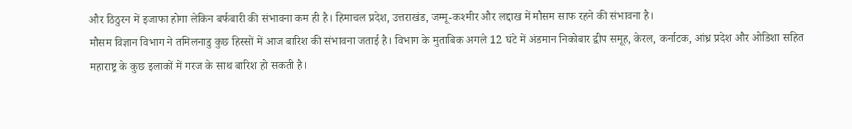और ठिठुरन में इजाफा होगा लेकिन बर्फबारी की संभावना कम ही है। हिमाचल प्रदेश, उत्तराखंड, जम्मू-कश्मीर और लद्दाख में मौसम साफ रहने की संभावना है।
मौसम विज्ञान विभाग ने तमिलनाडु कुछ हिस्सों में आज बारिश की संभावना जताई है। विभाग के मुताबिक अगले 12 घंटे में अंडमान निकोबार द्वीप समूह, केरल, कर्नाटक, आंध्र प्रदेश और ओडिशा सहित महाराष्ट्र के कुछ इलाकों में गरज के साथ बारिश हो सकती है।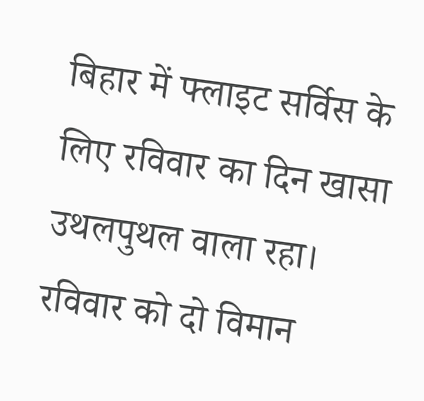बिहार में फ्लाइट सर्विस के लिए रविवार का दिन खासा उथलपुथल वाला रहा। रविवार को दो विमान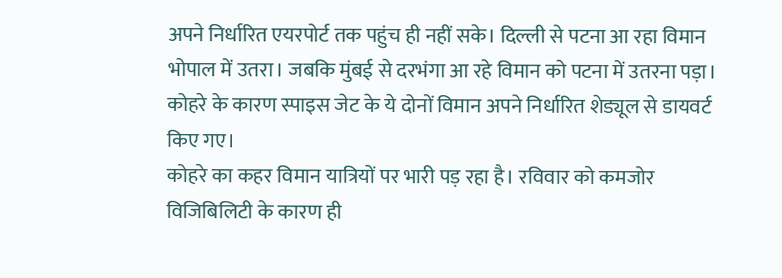अपने निर्धारित एयरपोर्ट तक पहुंच ही नहीं सके। दिल्ली से पटना आ रहा विमान भोपाल में उतरा। जबकि मुंबई से दरभंगा आ रहे विमान को पटना में उतरना पड़ा। कोहरे के कारण स्पाइस जेट के ये दोनों विमान अपने निर्धारित शेड्यूल से डायवर्ट किए गए।
कोहरे का कहर विमान यात्रियों पर भारी पड़ रहा है। रविवार को कमजोर विजिबिलिटी के कारण ही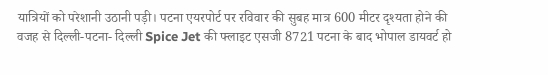यात्रियों को परेशानी उठानी पड़ी। पटना एयरपोर्ट पर रविवार की सुबह मात्र 600 मीटर दृश्यता होने की वजह से दिल्ली-पटना- दिल्ली Spice Jet की फ्लाइट एसजी 8721 पटना के बाद भोपाल डायवर्ट हो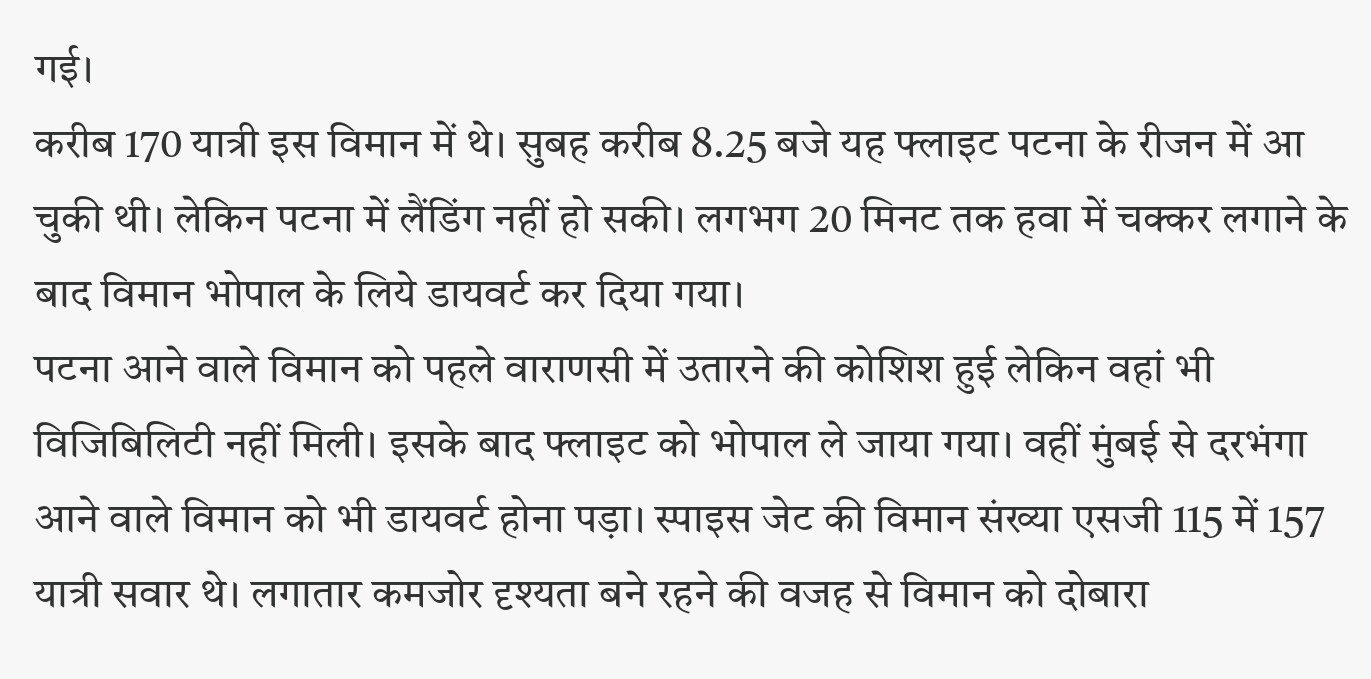गई।
करीब 170 यात्री इस विमान में थे। सुबह करीब 8.25 बजे यह फ्लाइट पटना के रीजन में आ चुकी थी। लेकिन पटना में लैंडिंग नहीं हो सकी। लगभग 20 मिनट तक हवा में चक्कर लगाने के बाद विमान भोपाल के लिये डायवर्ट कर दिया गया।
पटना आने वाले विमान को पहले वाराणसी में उतारने की कोशिश हुई लेकिन वहां भी विजिबिलिटी नहीं मिली। इसके बाद फ्लाइट को भोपाल ले जाया गया। वहीं मुंबई से दरभंगा आने वाले विमान को भी डायवर्ट होना पड़ा। स्पाइस जेट की विमान संख्या एसजी 115 में 157 यात्री सवार थे। लगातार कमजोर दृश्यता बने रहने की वजह से विमान को दोबारा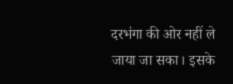दरभंगा की ओर नहीं ले जाया जा सका। इसके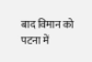बाद विमान को पटना में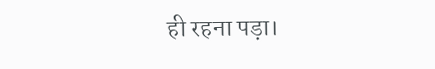ही रहना पड़ा।